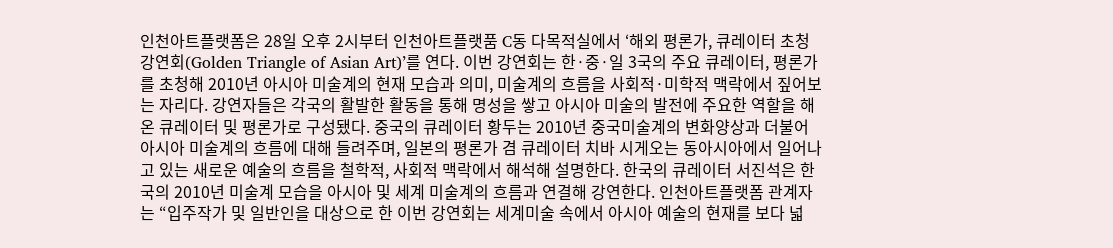인천아트플랫폼은 28일 오후 2시부터 인천아트플랫품 C동 다목적실에서 ‘해외 평론가, 큐레이터 초청 강연회(Golden Triangle of Asian Art)’를 연다. 이번 강연회는 한·중·일 3국의 주요 큐레이터, 평론가를 초청해 2010년 아시아 미술계의 현재 모습과 의미, 미술계의 흐름을 사회적·미학적 맥락에서 짚어보는 자리다. 강연자들은 각국의 활발한 활동을 통해 명성을 쌓고 아시아 미술의 발전에 주요한 역할을 해온 큐레이터 및 평론가로 구성됐다. 중국의 큐레이터 황두는 2010년 중국미술계의 변화양상과 더불어 아시아 미술계의 흐름에 대해 들려주며, 일본의 평론가 겸 큐레이터 치바 시게오는 동아시아에서 일어나고 있는 새로운 예술의 흐름을 철학적, 사회적 맥락에서 해석해 설명한다. 한국의 큐레이터 서진석은 한국의 2010년 미술계 모습을 아시아 및 세계 미술계의 흐름과 연결해 강연한다. 인천아트플랫폼 관계자는 “입주작가 및 일반인을 대상으로 한 이번 강연회는 세계미술 속에서 아시아 예술의 현재를 보다 넓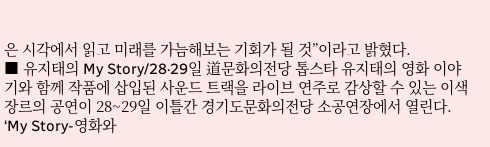은 시각에서 읽고 미래를 가늠해보는 기회가 될 것”이라고 밝혔다.
■ 유지태의 My Story/28·29일 道문화의전당 톱스타 유지태의 영화 이야기와 함께 작품에 삽입된 사운드 트랙을 라이브 연주로 감상할 수 있는 이색 장르의 공연이 28~29일 이틀간 경기도문화의전당 소공연장에서 열린다. ‘My Story-영화와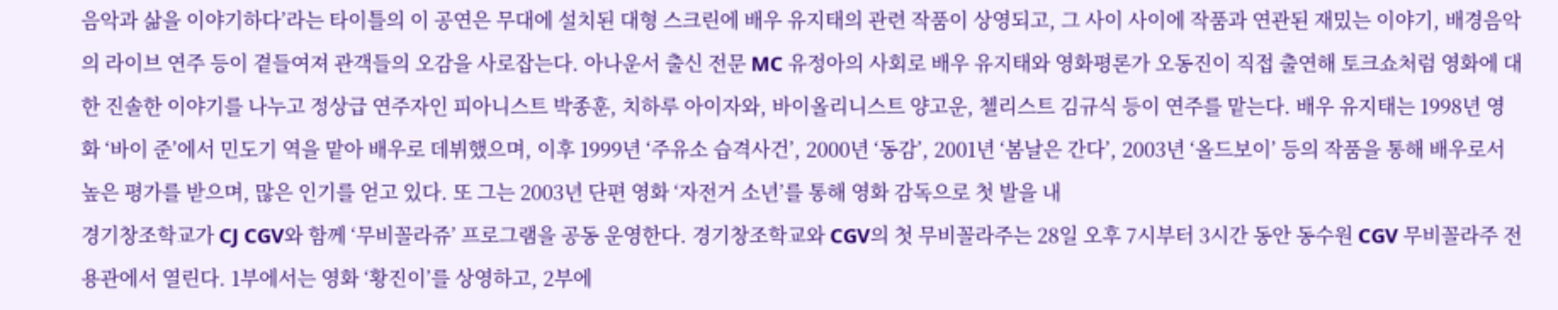음악과 삶을 이야기하다’라는 타이틀의 이 공연은 무대에 설치된 대형 스크린에 배우 유지태의 관련 작품이 상영되고, 그 사이 사이에 작품과 연관된 재밌는 이야기, 배경음악의 라이브 연주 등이 곁들여져 관객들의 오감을 사로잡는다. 아나운서 출신 전문 MC 유정아의 사회로 배우 유지태와 영화평론가 오동진이 직접 출연해 토크쇼처럼 영화에 대한 진솔한 이야기를 나누고 정상급 연주자인 피아니스트 박종훈, 치하루 아이자와, 바이올리니스트 양고운, 첼리스트 김규식 등이 연주를 맡는다. 배우 유지태는 1998년 영화 ‘바이 준’에서 민도기 역을 맡아 배우로 데뷔했으며, 이후 1999년 ‘주유소 습격사건’, 2000년 ‘동감’, 2001년 ‘봄날은 간다’, 2003년 ‘올드보이’ 등의 작품을 통해 배우로서 높은 평가를 받으며, 많은 인기를 얻고 있다. 또 그는 2003년 단편 영화 ‘자전거 소년’를 통해 영화 감독으로 첫 발을 내
경기창조학교가 CJ CGV와 함께 ‘무비꼴라쥬’ 프로그램을 공동 운영한다. 경기창조학교와 CGV의 첫 무비꼴라주는 28일 오후 7시부터 3시간 동안 동수원 CGV 무비꼴라주 전용관에서 열린다. 1부에서는 영화 ‘황진이’를 상영하고, 2부에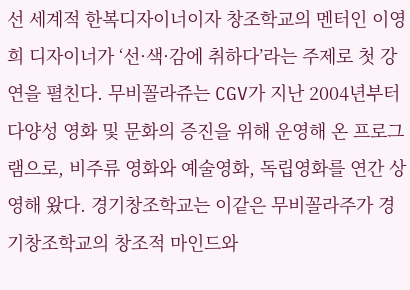선 세계적 한복디자이너이자 창조학교의 멘터인 이영희 디자이너가 ‘선·색·감에 취하다’라는 주제로 첫 강연을 펼친다. 무비꼴라쥬는 CGV가 지난 2004년부터 다양성 영화 및 문화의 증진을 위해 운영해 온 프로그램으로, 비주류 영화와 예술영화, 독립영화를 연간 상영해 왔다. 경기창조학교는 이같은 무비꼴라주가 경기창조학교의 창조적 마인드와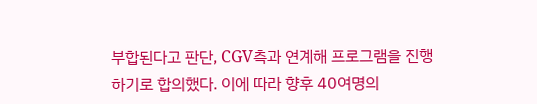부합된다고 판단, CGV측과 연계해 프로그램을 진행하기로 합의했다. 이에 따라 향후 40여명의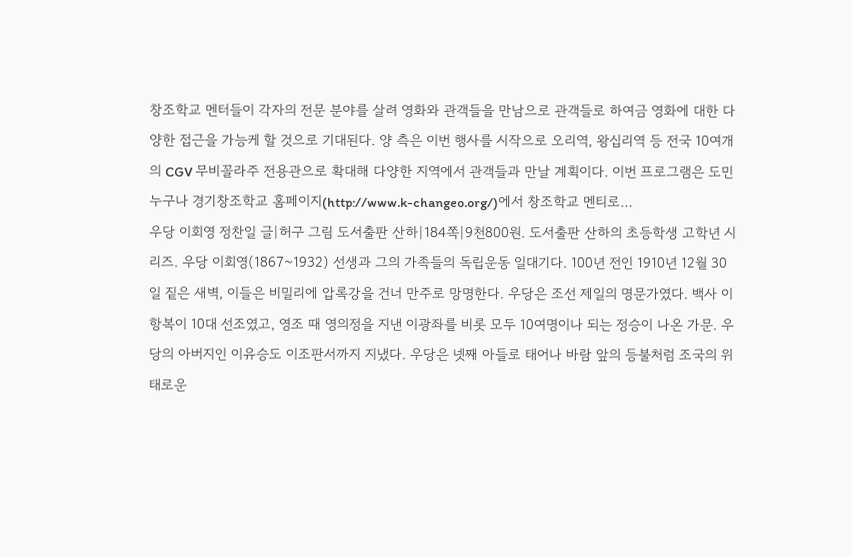창조학교 멘터들이 각자의 전문 분야를 살려 영화와 관객들을 만남으로 관객들로 하여금 영화에 대한 다양한 접근을 가능케 할 것으로 기대된다. 양 측은 이번 행사를 시작으로 오리역, 왕십리역 등 전국 10여개의 CGV 무비꼴라주 전용관으로 확대해 다양한 지역에서 관객들과 만날 계획이다. 이번 프로그램은 도민 누구나 경기창조학교 홈페이지(http://www.k-changeo.org/)에서 창조학교 멘티로…
우당 이회영 정찬일 글|허구 그림 도서출판 산하|184쪽|9천800원. 도서출판 산하의 초등학생 고학년 시리즈. 우당 이회영(1867~1932) 선생과 그의 가족들의 독립운동 일대기다. 100년 전인 1910년 12월 30일 짙은 새벽, 이들은 비밀리에 압록강을 건너 만주로 망명한다. 우당은 조선 제일의 명문가였다. 백사 이항복이 10대 선조였고, 영조 때 영의정을 지낸 이광좌를 비롯 모두 10여명이나 되는 정승이 나온 가문. 우당의 아버지인 이유승도 이조판서까지 지냈다. 우당은 넷째 아들로 태어나 바람 앞의 등불처럼 조국의 위태로운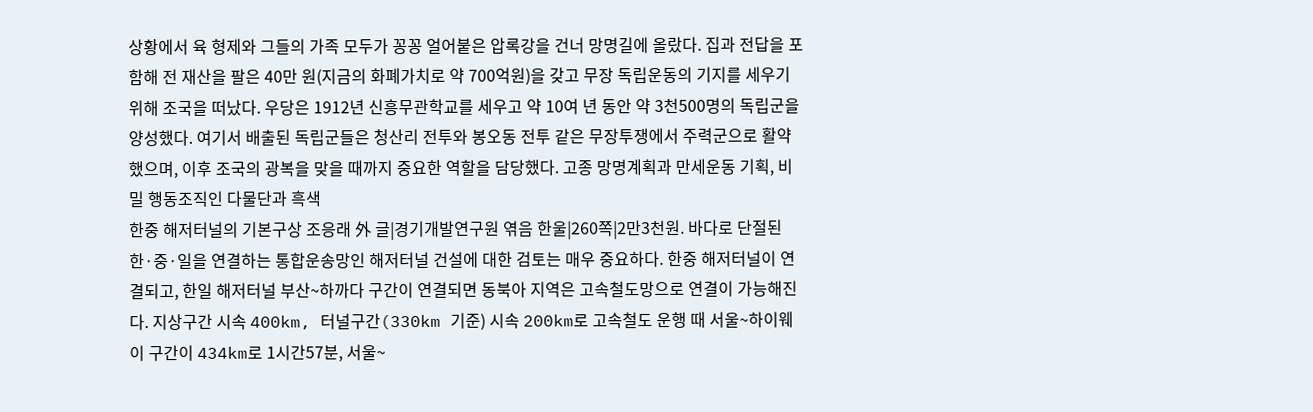상황에서 육 형제와 그들의 가족 모두가 꽁꽁 얼어붙은 압록강을 건너 망명길에 올랐다. 집과 전답을 포함해 전 재산을 팔은 40만 원(지금의 화폐가치로 약 700억원)을 갖고 무장 독립운동의 기지를 세우기 위해 조국을 떠났다. 우당은 1912년 신흥무관학교를 세우고 약 10여 년 동안 약 3천500명의 독립군을 양성했다. 여기서 배출된 독립군들은 청산리 전투와 봉오동 전투 같은 무장투쟁에서 주력군으로 활약했으며, 이후 조국의 광복을 맞을 때까지 중요한 역할을 담당했다. 고종 망명계획과 만세운동 기획, 비밀 행동조직인 다물단과 흑색
한중 해저터널의 기본구상 조응래 外 글|경기개발연구원 엮음 한울|260쪽|2만3천원. 바다로 단절된 한·중·일을 연결하는 통합운송망인 해저터널 건설에 대한 검토는 매우 중요하다. 한중 해저터널이 연결되고, 한일 해저터널 부산~하까다 구간이 연결되면 동북아 지역은 고속철도망으로 연결이 가능해진다. 지상구간 시속 400km, 터널구간(330km 기준) 시속 200km로 고속철도 운행 때 서울~하이웨이 구간이 434km로 1시간57분, 서울~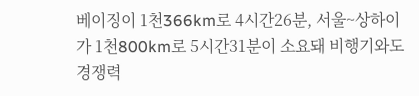베이징이 1천366km로 4시간26분, 서울~상하이가 1천800km로 5시간31분이 소요돼 비행기와도 경쟁력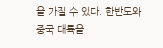을 가질 수 있다. 한반도와 중국 대륙을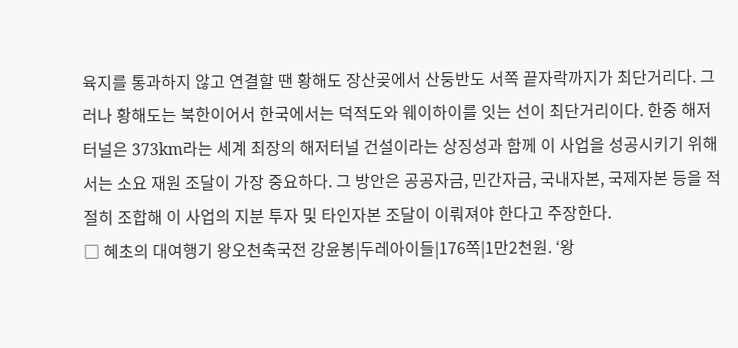육지를 통과하지 않고 연결할 땐 황해도 장산곶에서 산둥반도 서쪽 끝자락까지가 최단거리다. 그러나 황해도는 북한이어서 한국에서는 덕적도와 웨이하이를 잇는 선이 최단거리이다. 한중 해저터널은 373km라는 세계 최장의 해저터널 건설이라는 상징성과 함께 이 사업을 성공시키기 위해서는 소요 재원 조달이 가장 중요하다. 그 방안은 공공자금, 민간자금, 국내자본, 국제자본 등을 적절히 조합해 이 사업의 지분 투자 및 타인자본 조달이 이뤄져야 한다고 주장한다.
□ 혜초의 대여행기 왕오천축국전 강윤봉|두레아이들|176쪽|1만2천원. ‘왕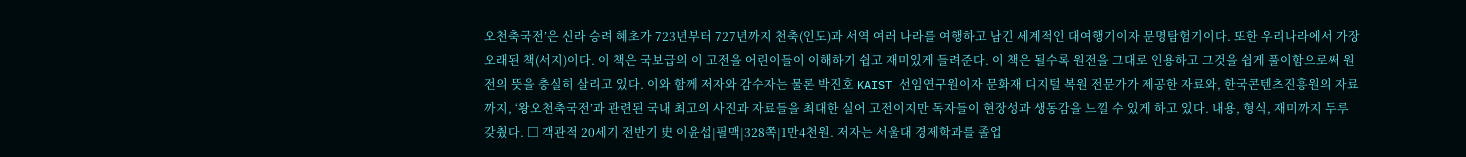오천축국전’은 신라 승려 혜초가 723년부터 727년까지 천축(인도)과 서역 여러 나라를 여행하고 남긴 세계적인 대여행기이자 문명탐험기이다. 또한 우리나라에서 가장 오래된 책(서지)이다. 이 책은 국보급의 이 고전을 어린이들이 이해하기 쉽고 재미있게 들려준다. 이 책은 될수록 원전을 그대로 인용하고 그것을 쉽게 풀이함으로써 원전의 뜻을 충실히 살리고 있다. 이와 함께 저자와 감수자는 물론 박진호 KAIST 선임연구원이자 문화재 디지털 복원 전문가가 제공한 자료와, 한국콘텐츠진흥원의 자료까지, ‘왕오천축국전’과 관련된 국내 최고의 사진과 자료들을 최대한 실어 고전이지만 독자들이 현장성과 생동감을 느낄 수 있게 하고 있다. 내용, 형식, 재미까지 두루 갖췄다. □ 객관적 20세기 전반기 史 이윤섭|필맥|328쪽|1만4천원. 저자는 서울대 경제학과를 졸업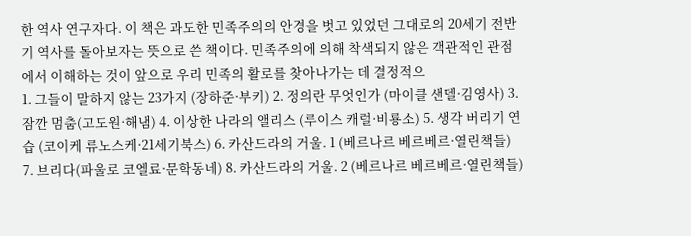한 역사 연구자다. 이 책은 과도한 민족주의의 안경을 벗고 있었던 그대로의 20세기 전반기 역사를 돌아보자는 뜻으로 쓴 책이다. 민족주의에 의해 착색되지 않은 객관적인 관점에서 이해하는 것이 앞으로 우리 민족의 활로를 찾아나가는 데 결정적으
1. 그들이 말하지 않는 23가지 (장하준·부키) 2. 정의란 무엇인가 (마이클 샌델·김영사) 3. 잠깐 멈춤(고도원·해냄) 4. 이상한 나라의 앨리스 (루이스 캐럴·비룡소) 5. 생각 버리기 연습 (코이케 류노스케·21세기북스) 6. 카산드라의 거울. 1 (베르나르 베르베르·열린책들) 7. 브리다(파울로 코엘료·문학동네) 8. 카산드라의 거울. 2 (베르나르 베르베르·열린책들)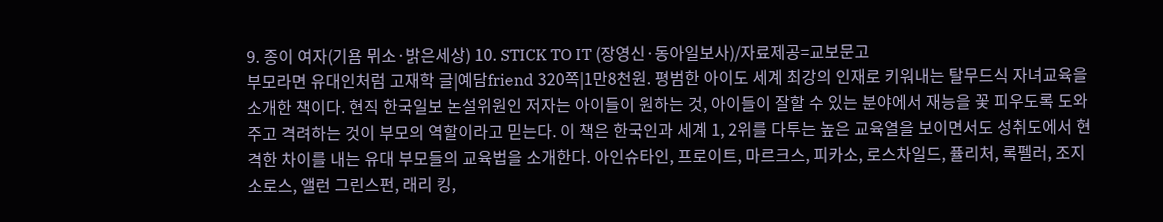9. 종이 여자(기욤 뮈소·밝은세상) 10. STICK TO IT (장영신·동아일보사)/자료제공=교보문고
부모라면 유대인처럼 고재학 글|예담friend 320쪽|1만8천원. 평범한 아이도 세계 최강의 인재로 키워내는 탈무드식 자녀교육을 소개한 책이다. 현직 한국일보 논설위원인 저자는 아이들이 원하는 것, 아이들이 잘할 수 있는 분야에서 재능을 꽃 피우도록 도와주고 격려하는 것이 부모의 역할이라고 믿는다. 이 책은 한국인과 세계 1, 2위를 다투는 높은 교육열을 보이면서도 성취도에서 현격한 차이를 내는 유대 부모들의 교육법을 소개한다. 아인슈타인, 프로이트, 마르크스, 피카소, 로스차일드, 퓰리처, 록펠러, 조지 소로스, 앨런 그린스펀, 래리 킹,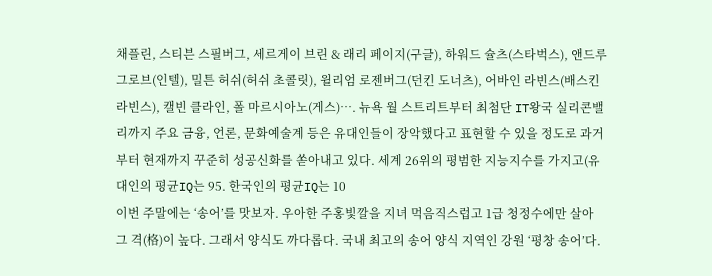채플린, 스티븐 스필버그, 세르게이 브린 & 래리 페이지(구글), 하워드 슐츠(스타벅스), 앤드루 그로브(인텔), 밀튼 허쉬(허쉬 초콜릿), 윌리엄 로젠버그(던킨 도너츠), 어바인 라빈스(배스킨라빈스), 캘빈 클라인, 폴 마르시아노(게스)…. 뉴욕 월 스트리트부터 최첨단 IT왕국 실리콘밸리까지 주요 금융, 언론, 문화예술계 등은 유대인들이 장악했다고 표현할 수 있을 정도로 과거부터 현재까지 꾸준히 성공신화를 쏟아내고 있다. 세계 26위의 평범한 지능지수를 가지고(유대인의 평균IQ는 95. 한국인의 평균IQ는 10
이번 주말에는 ‘송어’를 맛보자. 우아한 주홍빛깔을 지녀 먹음직스럽고 1급 청정수에만 살아 그 격(格)이 높다. 그래서 양식도 까다롭다. 국내 최고의 송어 양식 지역인 강원 ‘평창 송어’다.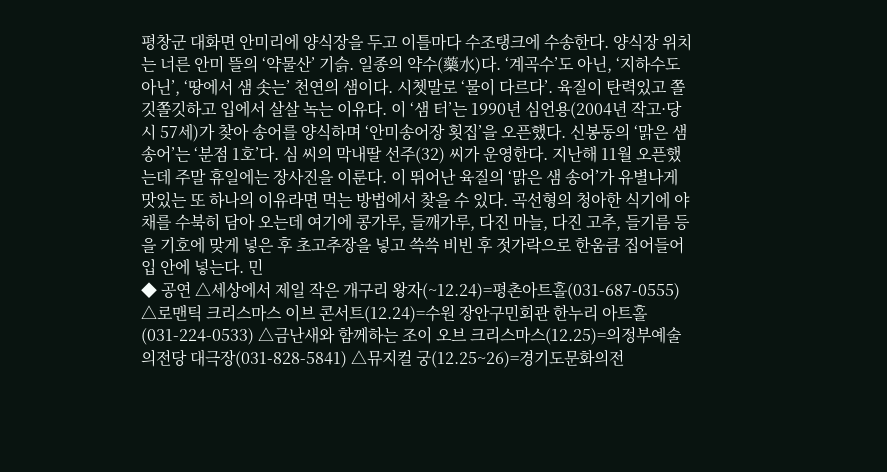평창군 대화면 안미리에 양식장을 두고 이틀마다 수조탱크에 수송한다. 양식장 위치는 너른 안미 뜰의 ‘약물산’ 기슭. 일종의 약수(藥水)다. ‘계곡수’도 아닌, ‘지하수도 아닌’, ‘땅에서 샘 솟는’ 천연의 샘이다. 시쳇말로 ‘물이 다르다’. 육질이 탄력있고 쫄깃쫄깃하고 입에서 살살 녹는 이유다. 이 ‘샘 터’는 1990년 심언용(2004년 작고·당시 57세)가 찾아 송어를 양식하며 ‘안미송어장 횟집’을 오픈했다. 신봉동의 ‘맑은 샘 송어’는 ‘분점 1호’다. 심 씨의 막내딸 선주(32) 씨가 운영한다. 지난해 11월 오픈했는데 주말 휴일에는 장사진을 이룬다. 이 뛰어난 육질의 ‘맑은 샘 송어’가 유별나게 맛있는 또 하나의 이유라면 먹는 방법에서 찾을 수 있다. 곡선형의 청아한 식기에 야채를 수북히 담아 오는데 여기에 콩가루, 들깨가루, 다진 마늘, 다진 고추, 들기름 등을 기호에 맞게 넣은 후 초고추장을 넣고 쓱쓱 비빈 후 젓가락으로 한움큼 집어들어 입 안에 넣는다. 민
◆ 공연 △세상에서 제일 작은 개구리 왕자(~12.24)=평촌아트홀(031-687-0555) △로맨틱 크리스마스 이브 콘서트(12.24)=수원 장안구민회관 한누리 아트홀(031-224-0533) △금난새와 함께하는 조이 오브 크리스마스(12.25)=의정부예술의전당 대극장(031-828-5841) △뮤지컬 궁(12.25~26)=경기도문화의전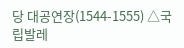당 대공연장(1544-1555) △국립발레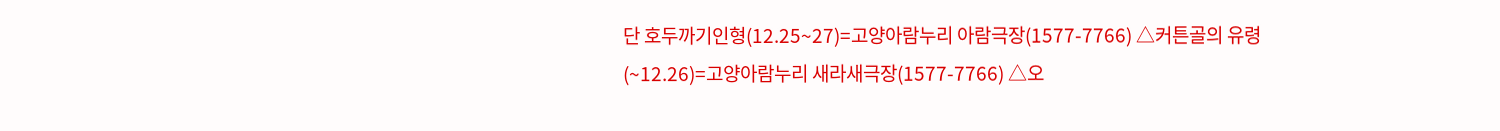단 호두까기인형(12.25~27)=고양아람누리 아람극장(1577-7766) △커튼골의 유령(~12.26)=고양아람누리 새라새극장(1577-7766) △오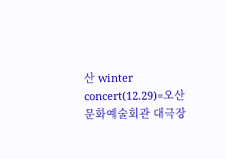산 winter concert(12.29)=오산문화예술회관 대극장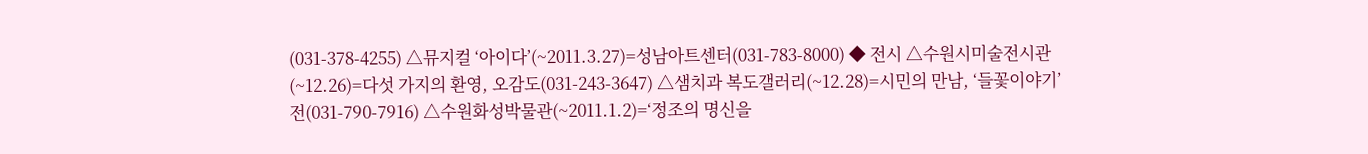(031-378-4255) △뮤지컬 ‘아이다’(~2011.3.27)=성남아트센터(031-783-8000) ◆ 전시 △수원시미술전시관(~12.26)=다섯 가지의 환영, 오감도(031-243-3647) △샘치과 복도갤러리(~12.28)=시민의 만남, ‘들꽃이야기’전(031-790-7916) △수원화성박물관(~2011.1.2)=‘정조의 명신을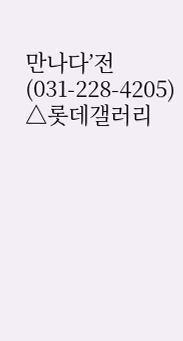만나다’전(031-228-4205) △롯데갤러리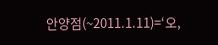안양점(~2011.1.11)=‘오,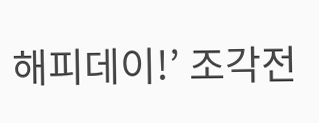해피데이!’ 조각전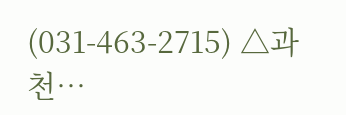(031-463-2715) △과천…